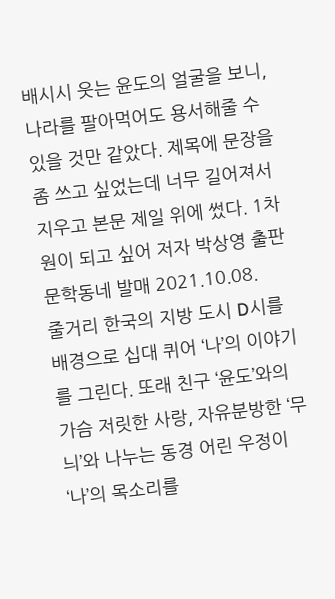배시시 웃는 윤도의 얼굴을 보니, 나라를 팔아먹어도 용서해줄 수 있을 것만 같았다. 제목에 문장을 좀 쓰고 싶었는데 너무 길어져서 지우고 본문 제일 위에 썼다. 1차원이 되고 싶어 저자 박상영 출판 문학동네 발매 2021.10.08.
줄거리 한국의 지방 도시 D시를 배경으로 십대 퀴어 ‘나’의 이야기를 그린다. 또래 친구 ‘윤도’와의 가슴 저릿한 사랑, 자유분방한 ‘무늬’와 나누는 동경 어린 우정이 ‘나’의 목소리를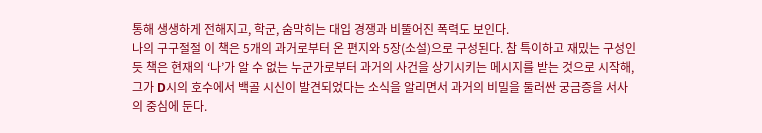통해 생생하게 전해지고, 학군, 숨막히는 대입 경쟁과 비뚤어진 폭력도 보인다.
나의 구구절절 이 책은 5개의 과거로부터 온 편지와 5장(소설)으로 구성된다. 참 특이하고 재밌는 구성인 듯 책은 현재의 ‘나’가 알 수 없는 누군가로부터 과거의 사건을 상기시키는 메시지를 받는 것으로 시작해, 그가 D시의 호수에서 백골 시신이 발견되었다는 소식을 알리면서 과거의 비밀을 둘러싼 궁금증을 서사의 중심에 둔다.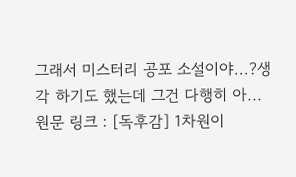그래서 미스터리 공포 소설이야...?생각 하기도 했는데 그건 다행히 아...
원문 링크 : [독후감] 1차원이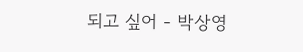되고 싶어 - 박상영